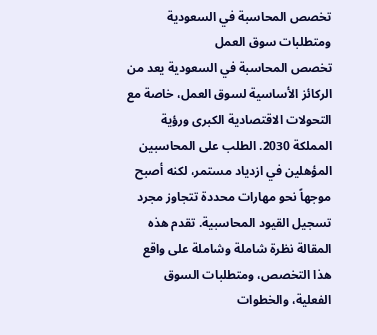تخصص المحاسبة في السعودية ومتطلبات سوق العمل
تخصص المحاسبة في السعودية يعد من الركائز الأساسية لسوق العمل، خاصة مع التحولات الاقتصادية الكبرى ورؤية المملكة 2030. الطلب على المحاسبين المؤهلين في ازدياد مستمر، لكنه أصبح موجهاً نحو مهارات محددة تتجاوز مجرد تسجيل القيود المحاسبية. تقدم هذه المقالة نظرة شاملة وشاملة على واقع هذا التخصص، ومتطلبات السوق الفعلية، والخطوات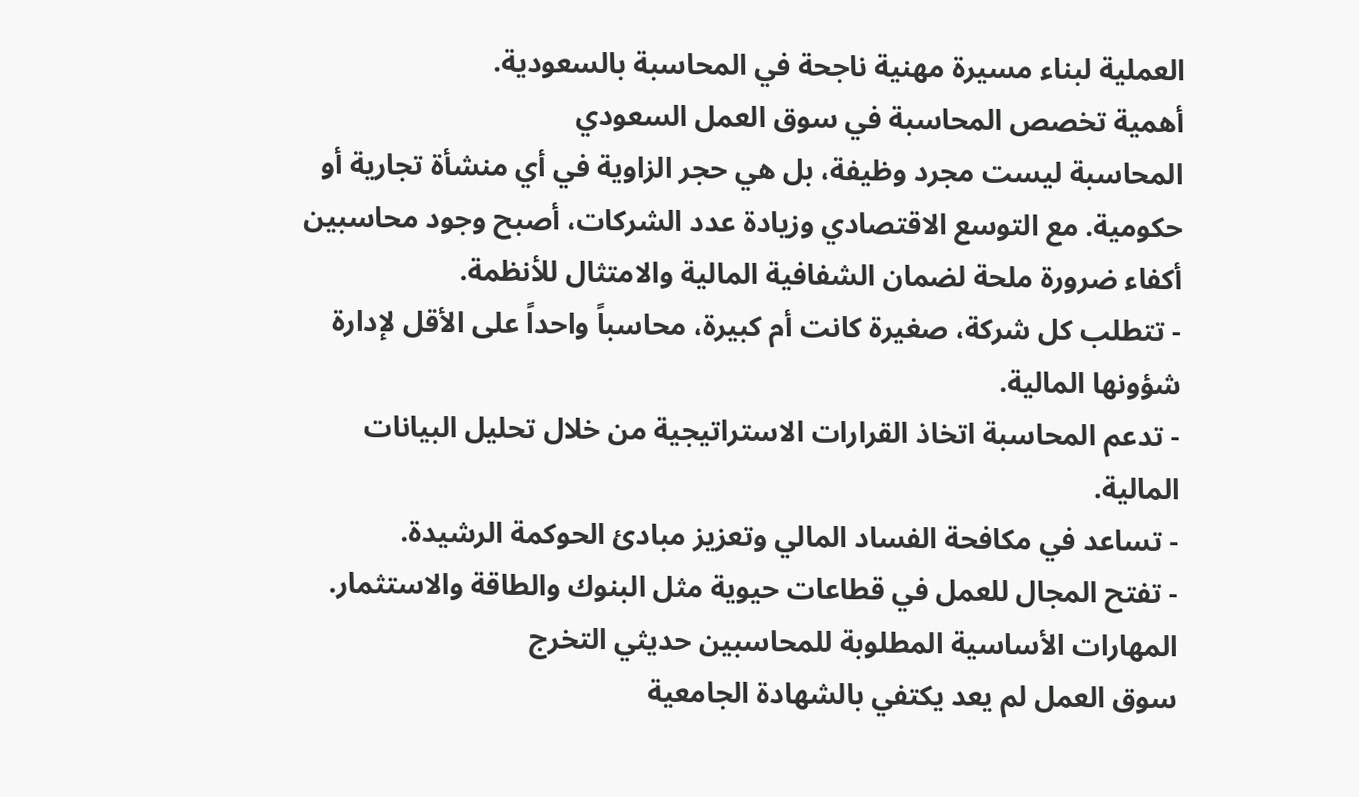العملية لبناء مسيرة مهنية ناجحة في المحاسبة بالسعودية.
أهمية تخصص المحاسبة في سوق العمل السعودي
المحاسبة ليست مجرد وظيفة، بل هي حجر الزاوية في أي منشأة تجارية أو حكومية. مع التوسع الاقتصادي وزيادة عدد الشركات، أصبح وجود محاسبين أكفاء ضرورة ملحة لضمان الشفافية المالية والامتثال للأنظمة.
- تتطلب كل شركة، صغيرة كانت أم كبيرة، محاسباً واحداً على الأقل لإدارة شؤونها المالية.
- تدعم المحاسبة اتخاذ القرارات الاستراتيجية من خلال تحليل البيانات المالية.
- تساعد في مكافحة الفساد المالي وتعزيز مبادئ الحوكمة الرشيدة.
- تفتح المجال للعمل في قطاعات حيوية مثل البنوك والطاقة والاستثمار.
المهارات الأساسية المطلوبة للمحاسبين حديثي التخرج
سوق العمل لم يعد يكتفي بالشهادة الجامعية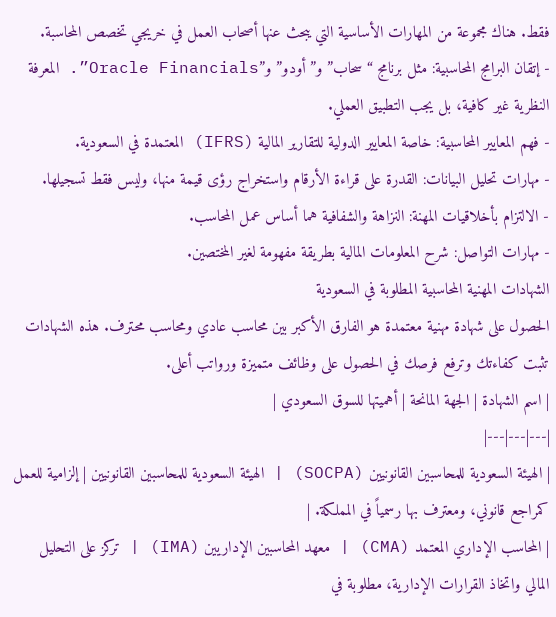فقط. هناك مجموعة من المهارات الأساسية التي يبحث عنها أصحاب العمل في خريجي تخصص المحاسبة.
- إتقان البرامج المحاسبية: مثل برنامج “سحاب” و”أودو” و”Oracle Financials”. المعرفة النظرية غير كافية، بل يجب التطبيق العملي.
- فهم المعايير المحاسبية: خاصة المعايير الدولية للتقارير المالية (IFRS) المعتمدة في السعودية.
- مهارات تحليل البيانات: القدرة على قراءة الأرقام واستخراج رؤى قيمة منها، وليس فقط تسجيلها.
- الالتزام بأخلاقيات المهنة: النزاهة والشفافية هما أساس عمل المحاسب.
- مهارات التواصل: شرح المعلومات المالية بطريقة مفهومة لغير المختصين.
الشهادات المهنية المحاسبية المطلوبة في السعودية
الحصول على شهادة مهنية معتمدة هو الفارق الأكبر بين محاسب عادي ومحاسب محترف. هذه الشهادات تثبت كفاءتك وترفع فرصك في الحصول على وظائف متميزة ورواتب أعلى.
| اسم الشهادة | الجهة المانحة | أهميتها للسوق السعودي |
|---|---|---|
| الهيئة السعودية للمحاسبين القانونيين (SOCPA) | الهيئة السعودية للمحاسبين القانونيين | إلزامية للعمل كمراجع قانوني، ومعترف بها رسمياً في المملكة. |
| المحاسب الإداري المعتمد (CMA) | معهد المحاسبين الإداريين (IMA) | تركز على التحليل المالي واتخاذ القرارات الإدارية، مطلوبة في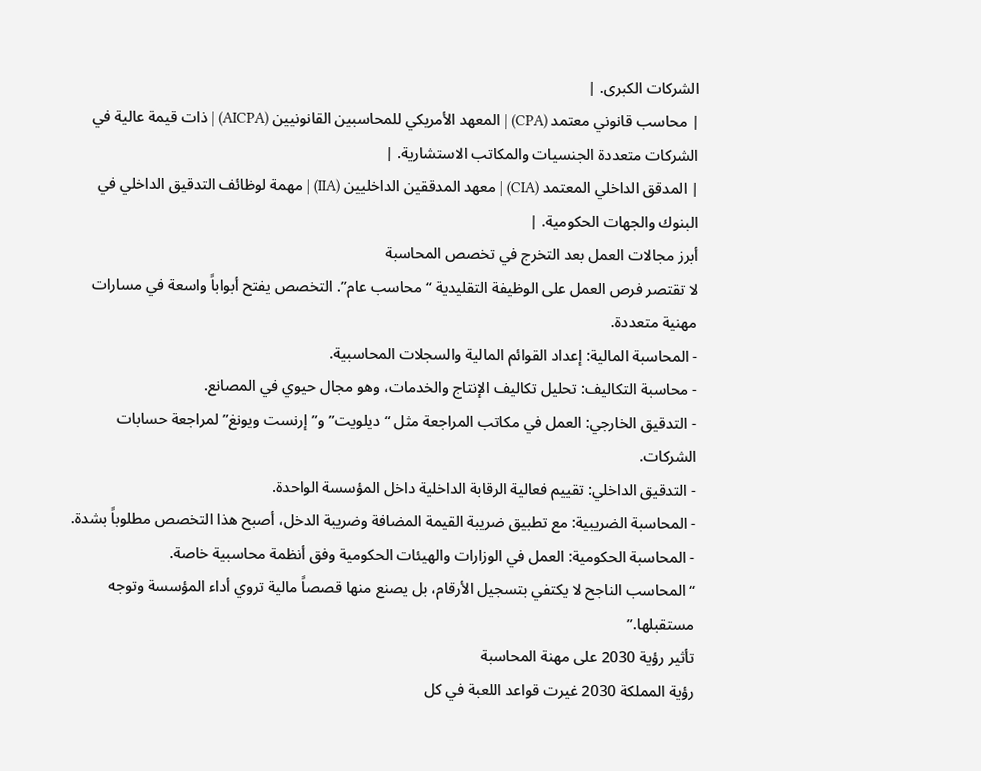الشركات الكبرى. |
| محاسب قانوني معتمد (CPA) | المعهد الأمريكي للمحاسبين القانونيين (AICPA) | ذات قيمة عالية في الشركات متعددة الجنسيات والمكاتب الاستشارية. |
| المدقق الداخلي المعتمد (CIA) | معهد المدققين الداخليين (IIA) | مهمة لوظائف التدقيق الداخلي في البنوك والجهات الحكومية. |
أبرز مجالات العمل بعد التخرج في تخصص المحاسبة
لا تقتصر فرص العمل على الوظيفة التقليدية “محاسب عام”. التخصص يفتح أبواباً واسعة في مسارات مهنية متعددة.
- المحاسبة المالية: إعداد القوائم المالية والسجلات المحاسبية.
- محاسبة التكاليف: تحليل تكاليف الإنتاج والخدمات، وهو مجال حيوي في المصانع.
- التدقيق الخارجي: العمل في مكاتب المراجعة مثل “ديلويت” و”إرنست ويونغ” لمراجعة حسابات الشركات.
- التدقيق الداخلي: تقييم فعالية الرقابة الداخلية داخل المؤسسة الواحدة.
- المحاسبة الضريبية: مع تطبيق ضريبة القيمة المضافة وضريبة الدخل، أصبح هذا التخصص مطلوباً بشدة.
- المحاسبة الحكومية: العمل في الوزارات والهيئات الحكومية وفق أنظمة محاسبية خاصة.
“المحاسب الناجح لا يكتفي بتسجيل الأرقام، بل يصنع منها قصصاً مالية تروي أداء المؤسسة وتوجه مستقبلها.”
تأثير رؤية 2030 على مهنة المحاسبة
رؤية المملكة 2030 غيرت قواعد اللعبة في كل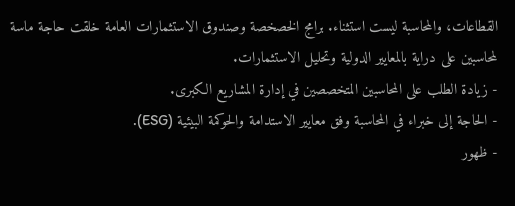القطاعات، والمحاسبة ليست استثناء. برامج الخصخصة وصندوق الاستثمارات العامة خلقت حاجة ماسة لمحاسبين على دراية بالمعايير الدولية وتحليل الاستثمارات.
- زيادة الطلب على المحاسبين المتخصصين في إدارة المشاريع الكبرى.
- الحاجة إلى خبراء في المحاسبة وفق معايير الاستدامة والحوكمة البيئية (ESG).
- ظهور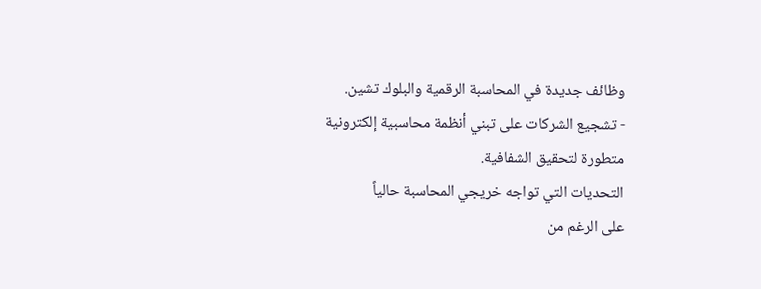وظائف جديدة في المحاسبة الرقمية والبلوك تشين.
- تشجيع الشركات على تبني أنظمة محاسبية إلكترونية متطورة لتحقيق الشفافية.
التحديات التي تواجه خريجي المحاسبة حالياً
على الرغم من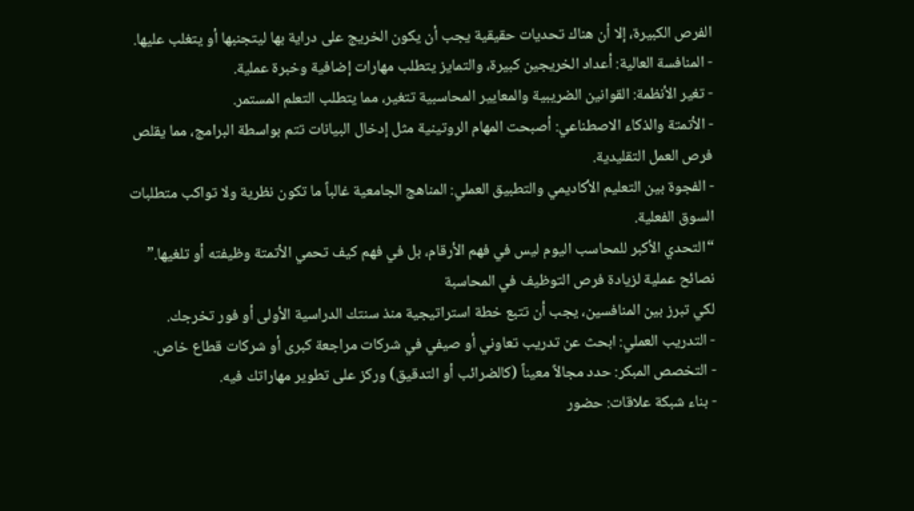الفرص الكبيرة، إلا أن هناك تحديات حقيقية يجب أن يكون الخريج على دراية بها ليتجنبها أو يتغلب عليها.
- المنافسة العالية: أعداد الخريجين كبيرة، والتمايز يتطلب مهارات إضافية وخبرة عملية.
- تغير الأنظمة: القوانين الضريبية والمعايير المحاسبية تتغير، مما يتطلب التعلم المستمر.
- الأتمتة والذكاء الاصطناعي: أصبحت المهام الروتينية مثل إدخال البيانات تتم بواسطة البرامج، مما يقلص فرص العمل التقليدية.
- الفجوة بين التعليم الأكاديمي والتطبيق العملي: المناهج الجامعية غالباً ما تكون نظرية ولا تواكب متطلبات السوق الفعلية.
“التحدي الأكبر للمحاسب اليوم ليس في فهم الأرقام، بل في فهم كيف تحمي الأتمتة وظيفته أو تلغيها.”
نصائح عملية لزيادة فرص التوظيف في المحاسبة
لكي تبرز بين المنافسين، يجب أن تتبع خطة استراتيجية منذ سنتك الدراسية الأولى أو فور تخرجك.
- التدريب العملي: ابحث عن تدريب تعاوني أو صيفي في شركات مراجعة كبرى أو شركات قطاع خاص.
- التخصص المبكر: حدد مجالاً معيناً (كالضرائب أو التدقيق) وركز على تطوير مهاراتك فيه.
- بناء شبكة علاقات: حضور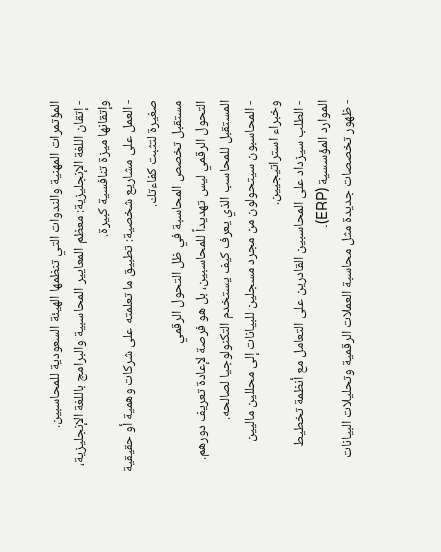المؤتمرات المهنية والندوات التي تنظمها الهيئة السعودية للمحاسبين.
- إتقان اللغة الإنجليزية: معظم المعايير المحاسبية والبرامج باللغة الإنجليزية، وإتقانها ميزة تنافسية كبيرة.
- العمل على مشاريع شخصية: تطبيق ما تعلمته على شركات وهمية أو حقيقية صغيرة لتثبت كفاءتك.
مستقبل تخصص المحاسبة في ظل التحول الرقمي
التحول الرقمي ليس تهديداً للمحاسبين، بل هو فرصة لإعادة تعريف دورهم. المستقبل للمحاسب الذي يعرف كيف يستخدم التكنولوجيا لصالحه.
- المحاسبون سيتحولون من مجرد مسجلين للبيانات إلى محللين ماليين وخبراء استراتيجيين.
- الطلب سيزداد على المحاسبين القادرين على التعامل مع أنظمة تخطيط الموارد المؤسسية (ERP).
- ظهور تخصصات جديدة مثل محاسبة العملات الرقمية وتحليلات البيانات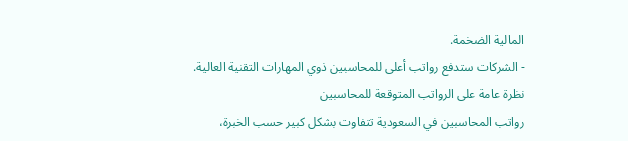المالية الضخمة.
- الشركات ستدفع رواتب أعلى للمحاسبين ذوي المهارات التقنية العالية.
نظرة عامة على الرواتب المتوقعة للمحاسبين
رواتب المحاسبين في السعودية تتفاوت بشكل كبير حسب الخبرة،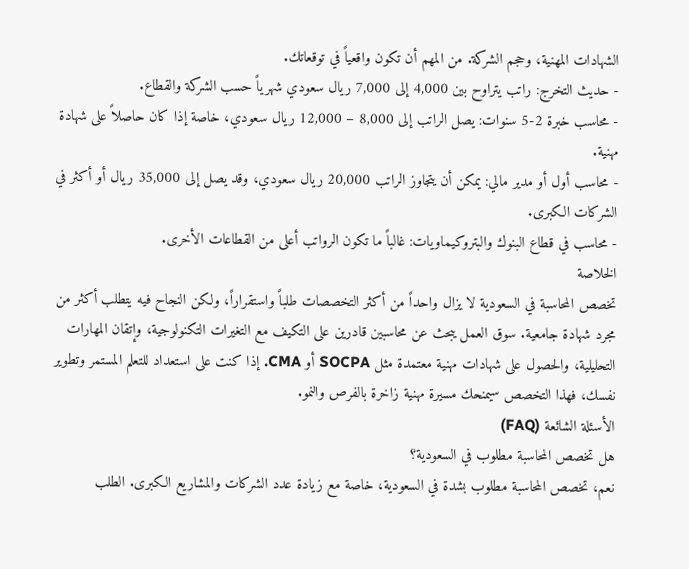الشهادات المهنية، وحجم الشركة. من المهم أن تكون واقعياً في توقعاتك.
- حديث التخرج: راتب يتراوح بين 4,000 إلى 7,000 ريال سعودي شهرياً حسب الشركة والقطاع.
- محاسب خبرة 2-5 سنوات: يصل الراتب إلى 8,000 – 12,000 ريال سعودي، خاصة إذا كان حاصلاً على شهادة مهنية.
- محاسب أول أو مدير مالي: يمكن أن يتجاوز الراتب 20,000 ريال سعودي، وقد يصل إلى 35,000 ريال أو أكثر في الشركات الكبرى.
- محاسب في قطاع البنوك والبتروكيماويات: غالباً ما تكون الرواتب أعلى من القطاعات الأخرى.
الخلاصة
تخصص المحاسبة في السعودية لا يزال واحداً من أكثر التخصصات طلباً واستقراراً، ولكن النجاح فيه يتطلب أكثر من مجرد شهادة جامعية. سوق العمل يبحث عن محاسبين قادرين على التكيف مع التغيرات التكنولوجية، وإتقان المهارات التحليلية، والحصول على شهادات مهنية معتمدة مثل SOCPA أو CMA. إذا كنت على استعداد للتعلم المستمر وتطوير نفسك، فهذا التخصص سيمنحك مسيرة مهنية زاخرة بالفرص والنمو.
الأسئلة الشائعة (FAQ)
هل تخصص المحاسبة مطلوب في السعودية؟
نعم، تخصص المحاسبة مطلوب بشدة في السعودية، خاصة مع زيادة عدد الشركات والمشاريع الكبرى. الطلب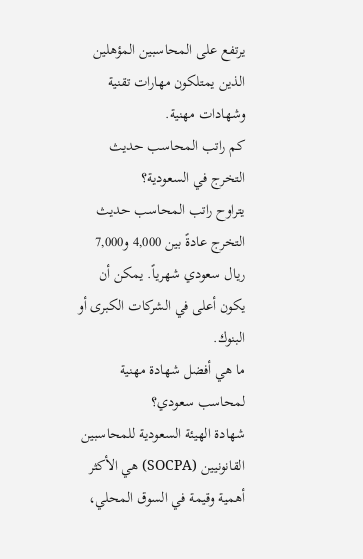يرتفع على المحاسبين المؤهلين الذين يمتلكون مهارات تقنية وشهادات مهنية.
كم راتب المحاسب حديث التخرج في السعودية؟
يتراوح راتب المحاسب حديث التخرج عادةً بين 4,000 و7,000 ريال سعودي شهرياً. يمكن أن يكون أعلى في الشركات الكبرى أو البنوك.
ما هي أفضل شهادة مهنية لمحاسب سعودي؟
شهادة الهيئة السعودية للمحاسبين القانونيين (SOCPA) هي الأكثر أهمية وقيمة في السوق المحلي،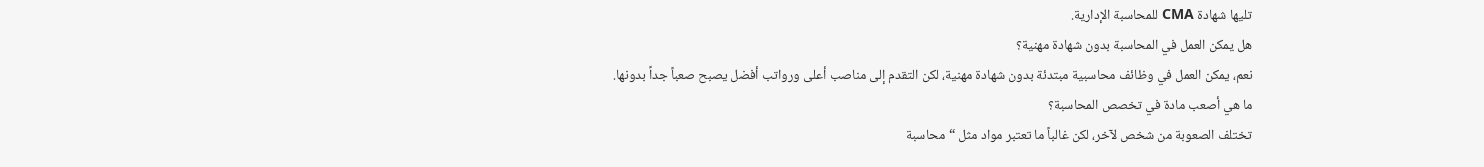تليها شهادة CMA للمحاسبة الإدارية.
هل يمكن العمل في المحاسبة بدون شهادة مهنية؟
نعم، يمكن العمل في وظائف محاسبية مبتدئة بدون شهادة مهنية، لكن التقدم إلى مناصب أعلى ورواتب أفضل يصبح صعباً جداً بدونها.
ما هي أصعب مادة في تخصص المحاسبة؟
تختلف الصعوبة من شخص لآخر، لكن غالباً ما تعتبر مواد مثل “محاسبة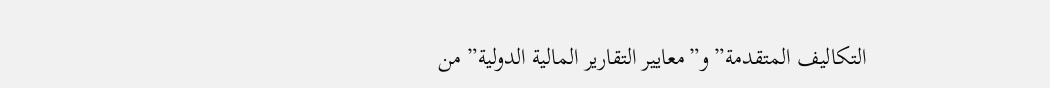التكاليف المتقدمة” و”معايير التقارير المالية الدولية” من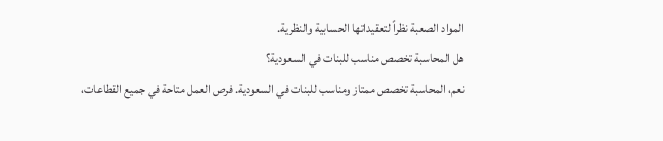المواد الصعبة نظراً لتعقيداتها الحسابية والنظرية.
هل المحاسبة تخصص مناسب للبنات في السعودية؟
نعم، المحاسبة تخصص ممتاز ومناسب للبنات في السعودية. فرص العمل متاحة في جميع القطاعات،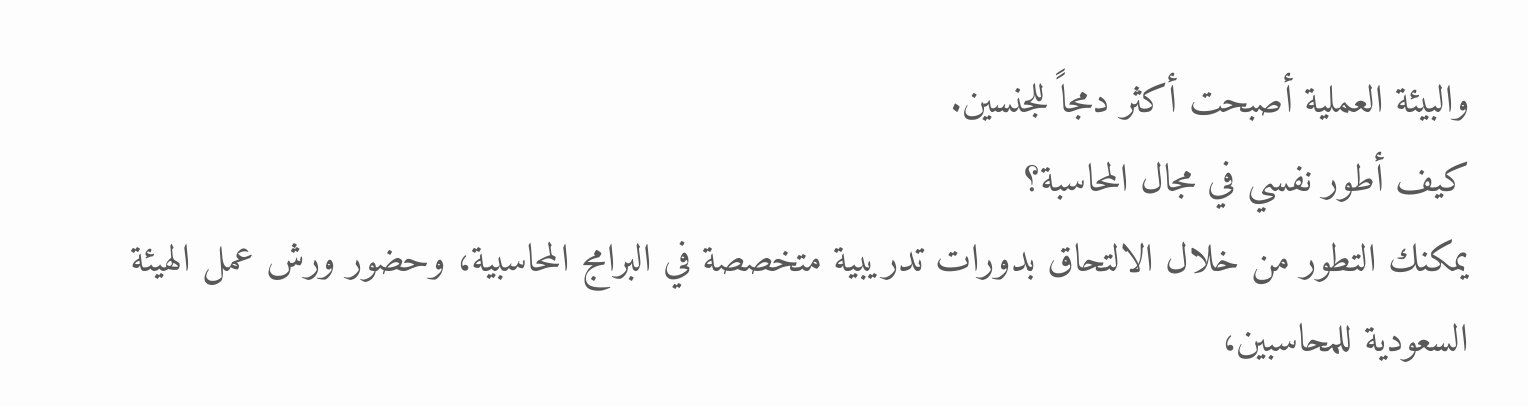والبيئة العملية أصبحت أكثر دمجاً للجنسين.
كيف أطور نفسي في مجال المحاسبة؟
يمكنك التطور من خلال الالتحاق بدورات تدريبية متخصصة في البرامج المحاسبية، وحضور ورش عمل الهيئة السعودية للمحاسبين،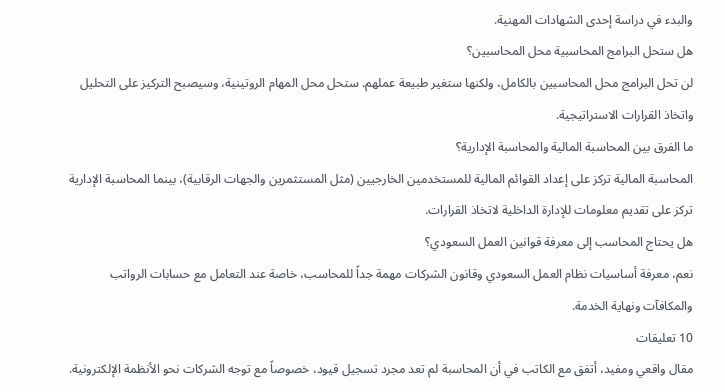والبدء في دراسة إحدى الشهادات المهنية.
هل ستحل البرامج المحاسبية محل المحاسبين؟
لن تحل البرامج محل المحاسبين بالكامل، ولكنها ستغير طبيعة عملهم. ستحل محل المهام الروتينية، وسيصبح التركيز على التحليل واتخاذ القرارات الاستراتيجية.
ما الفرق بين المحاسبة المالية والمحاسبة الإدارية؟
المحاسبة المالية تركز على إعداد القوائم المالية للمستخدمين الخارجيين (مثل المستثمرين والجهات الرقابية)، بينما المحاسبة الإدارية تركز على تقديم معلومات للإدارة الداخلية لاتخاذ القرارات.
هل يحتاج المحاسب إلى معرفة قوانين العمل السعودي؟
نعم، معرفة أساسيات نظام العمل السعودي وقانون الشركات مهمة جداً للمحاسب، خاصة عند التعامل مع حسابات الرواتب والمكافآت ونهاية الخدمة.
10 تعليقات
مقال واقعي ومفيد، أتفق مع الكاتب في أن المحاسبة لم تعد مجرد تسجيل قيود، خصوصاً مع توجه الشركات نحو الأنظمة الإلكترونية.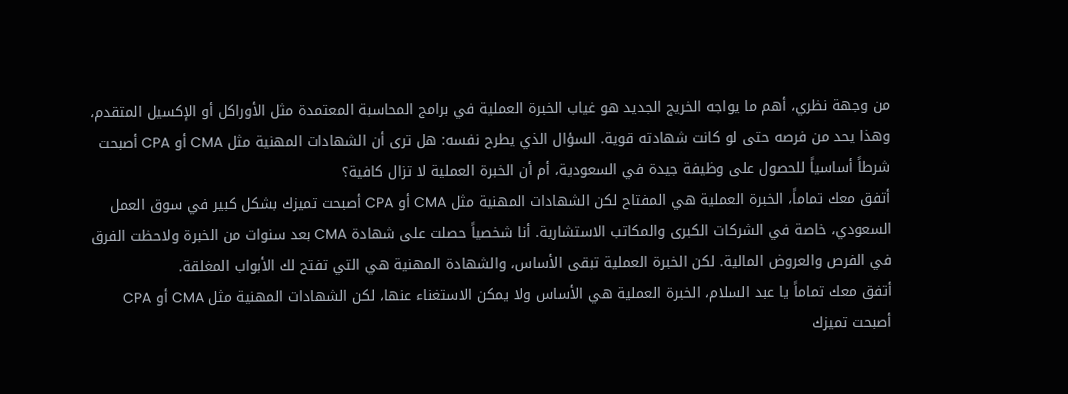من وجهة نظري، أهم ما يواجه الخريج الجديد هو غياب الخبرة العملية في برامج المحاسبة المعتمدة مثل الأوراكل أو الإكسيل المتقدم، وهذا يحد من فرصه حتى لو كانت شهادته قوية. السؤال الذي يطرح نفسه: هل ترى أن الشهادات المهنية مثل CMA أو CPA أصبحت شرطاً أساسياً للحصول على وظيفة جيدة في السعودية، أم أن الخبرة العملية لا تزال كافية؟
أتفق معك تماماً، الخبرة العملية هي المفتاح لكن الشهادات المهنية مثل CMA أو CPA أصبحت تميزك بشكل كبير في سوق العمل السعودي، خاصة في الشركات الكبرى والمكاتب الاستشارية. أنا شخصياً حصلت على شهادة CMA بعد سنوات من الخبرة ولاحظت الفرق في الفرص والعروض المالية. لكن الخبرة العملية تبقى الأساس، والشهادة المهنية هي التي تفتح لك الأبواب المغلقة.
أتفق معك تماماً يا عبد السلام، الخبرة العملية هي الأساس ولا يمكن الاستغناء عنها، لكن الشهادات المهنية مثل CMA أو CPA أصبحت تميزك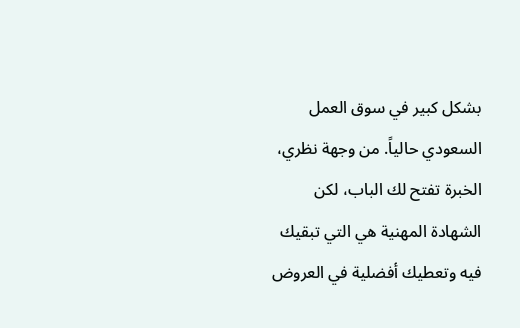بشكل كبير في سوق العمل السعودي حالياً. من وجهة نظري، الخبرة تفتح لك الباب، لكن الشهادة المهنية هي التي تبقيك فيه وتعطيك أفضلية في العروض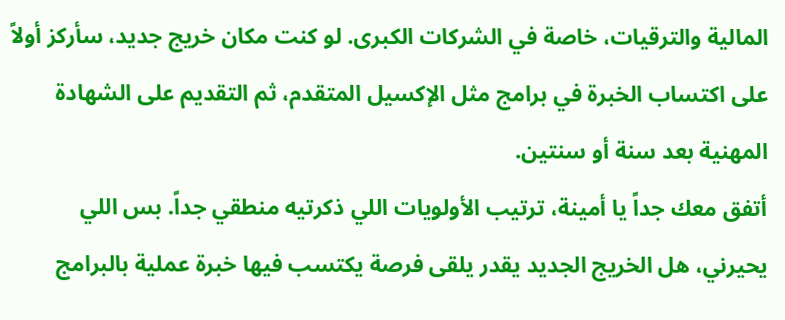المالية والترقيات، خاصة في الشركات الكبرى. لو كنت مكان خريج جديد، سأركز أولاً على اكتساب الخبرة في برامج مثل الإكسيل المتقدم، ثم التقديم على الشهادة المهنية بعد سنة أو سنتين.
أتفق معك جداً يا أمينة، ترتيب الأولويات اللي ذكرتيه منطقي جداً. بس اللي يحيرني، هل الخريج الجديد يقدر يلقى فرصة يكتسب فيها خبرة عملية بالبرامج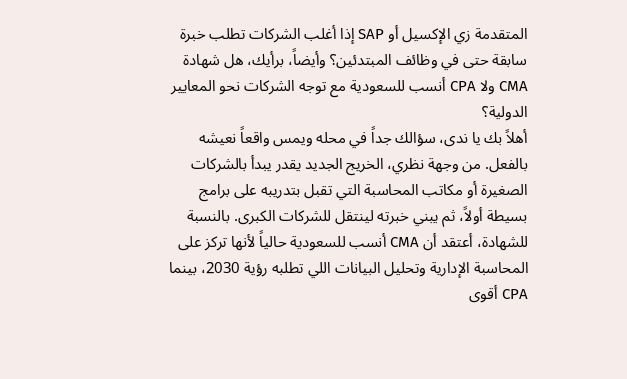المتقدمة زي الإكسيل أو SAP إذا أغلب الشركات تطلب خبرة سابقة حتى في وظائف المبتدئين؟ وأيضاً، برأيك، هل شهادة CMA ولا CPA أنسب للسعودية مع توجه الشركات نحو المعايير الدولية؟
أهلاً بك يا ندى، سؤالك جداً في محله ويمس واقعاً نعيشه بالفعل. من وجهة نظري، الخريج الجديد يقدر يبدأ بالشركات الصغيرة أو مكاتب المحاسبة التي تقبل بتدريبه على برامج بسيطة أولاً، ثم يبني خبرته لينتقل للشركات الكبرى. بالنسبة للشهادة، أعتقد أن CMA أنسب للسعودية حالياً لأنها تركز على المحاسبة الإدارية وتحليل البيانات اللي تطلبه رؤية 2030، بينما CPA أقوى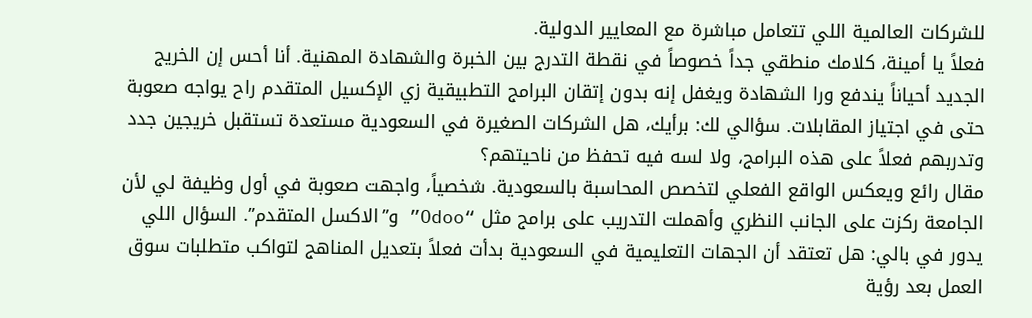للشركات العالمية اللي تتعامل مباشرة مع المعايير الدولية.
فعلاً يا أمينة، كلامك منطقي جداً خصوصاً في نقطة التدرج بين الخبرة والشهادة المهنية. أنا أحس إن الخريج الجديد أحياناً يندفع ورا الشهادة ويغفل إنه بدون إتقان البرامج التطبيقية زي الإكسيل المتقدم راح يواجه صعوبة حتى في اجتياز المقابلات. سؤالي لك: برأيك، هل الشركات الصغيرة في السعودية مستعدة تستقبل خريجين جدد وتدربهم فعلاً على هذه البرامج، ولا لسه فيه تحفظ من ناحيتهم؟
مقال رائع ويعكس الواقع الفعلي لتخصص المحاسبة بالسعودية. شخصياً، واجهت صعوبة في أول وظيفة لي لأن الجامعة ركزت على الجانب النظري وأهملت التدريب على برامج مثل “Odoo” و”الاكسل المتقدم”. السؤال اللي يدور في بالي: هل تعتقد أن الجهات التعليمية في السعودية بدأت فعلاً بتعديل المناهج لتواكب متطلبات سوق العمل بعد رؤية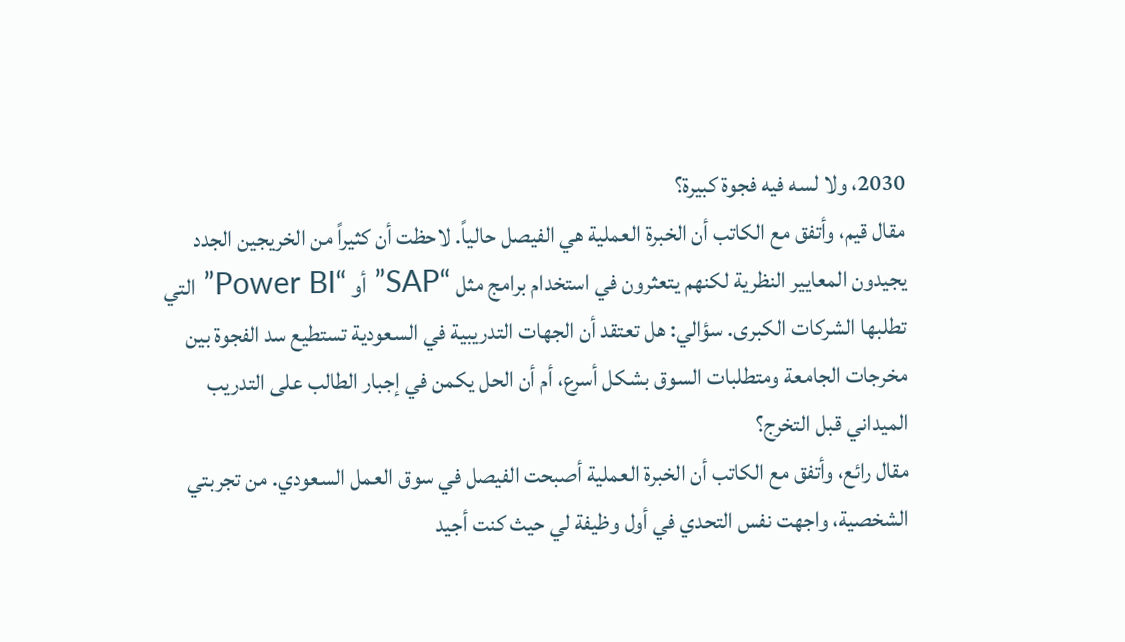2030، ولا لسه فيه فجوة كبيرة؟
مقال قيم، وأتفق مع الكاتب أن الخبرة العملية هي الفيصل حالياً. لاحظت أن كثيراً من الخريجين الجدد يجيدون المعايير النظرية لكنهم يتعثرون في استخدام برامج مثل “SAP” أو “Power BI” التي تطلبها الشركات الكبرى. سؤالي: هل تعتقد أن الجهات التدريبية في السعودية تستطيع سد الفجوة بين مخرجات الجامعة ومتطلبات السوق بشكل أسرع، أم أن الحل يكمن في إجبار الطالب على التدريب الميداني قبل التخرج؟
مقال رائع، وأتفق مع الكاتب أن الخبرة العملية أصبحت الفيصل في سوق العمل السعودي. من تجربتي الشخصية، واجهت نفس التحدي في أول وظيفة لي حيث كنت أجيد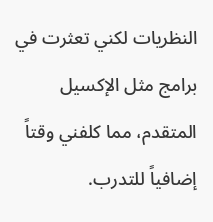النظريات لكني تعثرت في برامج مثل الإكسيل المتقدم، مما كلفني وقتاً إضافياً للتدرب.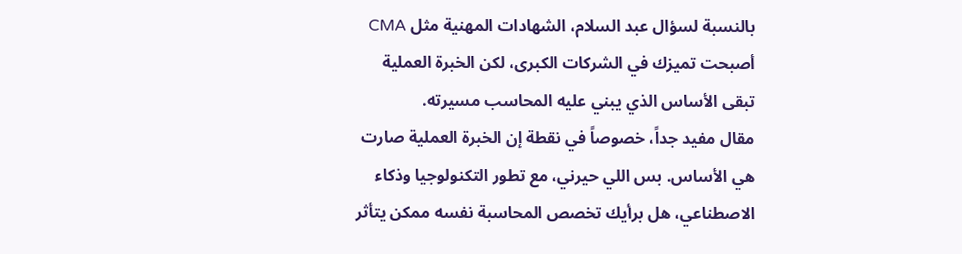بالنسبة لسؤال عبد السلام، الشهادات المهنية مثل CMA أصبحت تميزك في الشركات الكبرى، لكن الخبرة العملية تبقى الأساس الذي يبني عليه المحاسب مسيرته.
مقال مفيد جداً، خصوصاً في نقطة إن الخبرة العملية صارت هي الأساس. بس اللي حيرني، مع تطور التكنولوجيا وذكاء الاصطناعي، هل برأيك تخصص المحاسبة نفسه ممكن يتأثر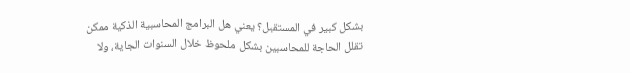بشكل كبير في المستقبل؟ يعني هل البرامج المحاسبية الذكية ممكن تقلل الحاجة للمحاسبين بشكل ملحوظ خلال السنوات الجاية، ولا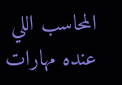المحاسب اللي عنده مهارات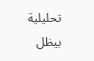تحليلية بيظل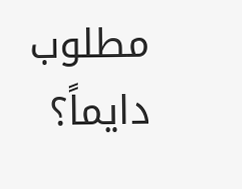مطلوب دايماً؟